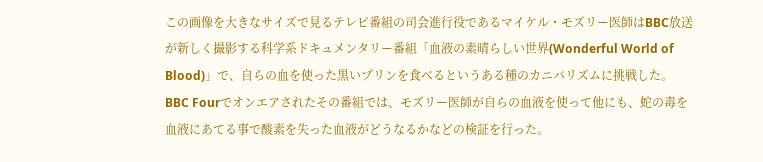この画像を大きなサイズで見るテレビ番組の司会進行役であるマイケル・モズリー医師はBBC放送が新しく撮影する科学系ドキュメンタリー番組「血液の素晴らしい世界(Wonderful World of Blood)」で、自らの血を使った黒いプリンを食べるというある種のカニバリズムに挑戦した。
BBC Fourでオンエアされたその番組では、モズリー医師が自らの血液を使って他にも、蛇の毒を血液にあてる事で酸素を失った血液がどうなるかなどの検証を行った。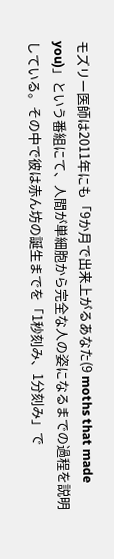モズリー医師は2011年にも「9か月で出来上がるあなた(9 moths that made you)」という番組にて、人間が単細胞から完全な人の姿になるまでの過程を説明している。その中で彼は赤ん坊の誕生までを「1秒刻み、1分刻み」で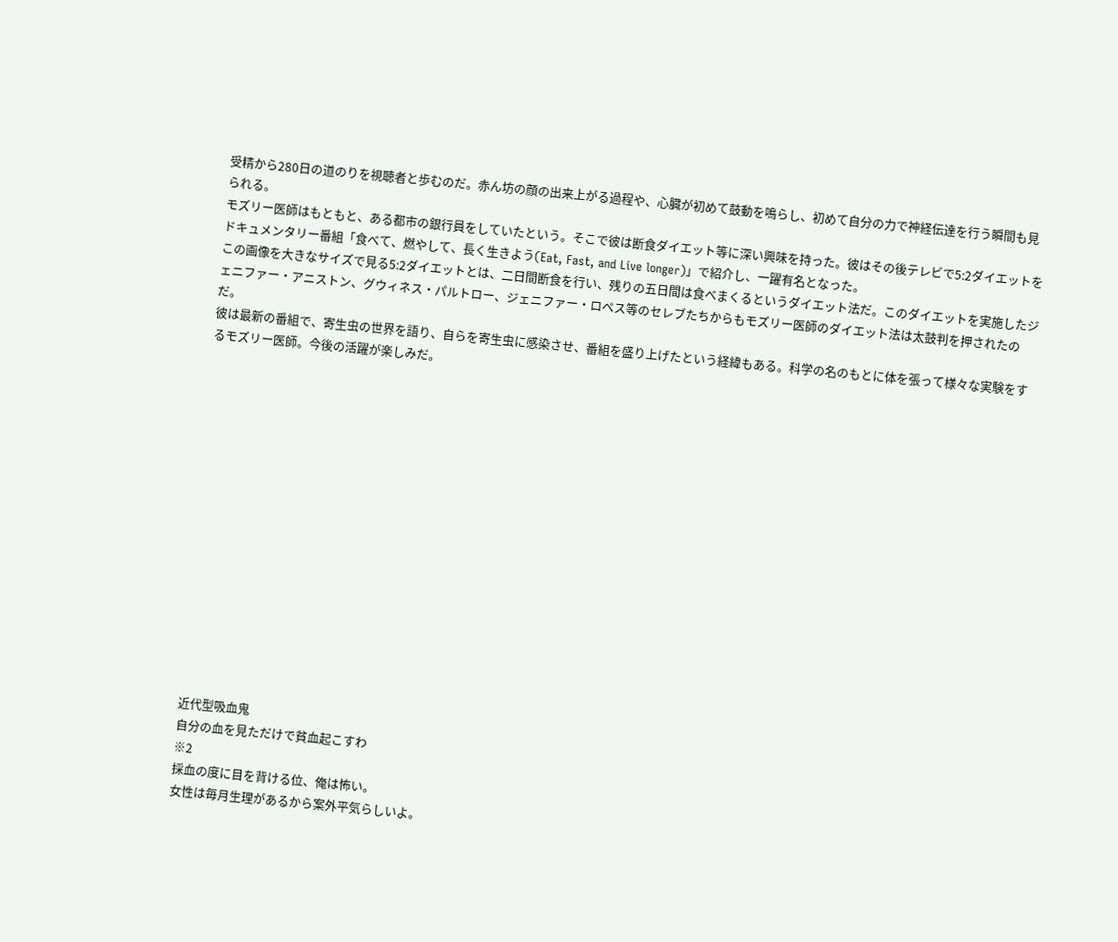受精から280日の道のりを視聴者と歩むのだ。赤ん坊の顔の出来上がる過程や、心臓が初めて鼓動を鳴らし、初めて自分の力で神経伝達を行う瞬間も見られる。
モズリー医師はもともと、ある都市の銀行員をしていたという。そこで彼は断食ダイエット等に深い興味を持った。彼はその後テレビで5:2ダイエットをドキュメンタリー番組「食べて、燃やして、長く生きよう(Eat, Fast, and Live longer)」で紹介し、一躍有名となった。
この画像を大きなサイズで見る5:2ダイエットとは、二日間断食を行い、残りの五日間は食べまくるというダイエット法だ。このダイエットを実施したジェニファー・アニストン、グウィネス・パルトロー、ジェニファー・ロペス等のセレブたちからもモズリー医師のダイエット法は太鼓判を押されたのだ。
彼は最新の番組で、寄生虫の世界を語り、自らを寄生虫に感染させ、番組を盛り上げたという経緯もある。科学の名のもとに体を張って様々な実験をするモズリー医師。今後の活躍が楽しみだ。
















近代型吸血鬼
自分の血を見ただけで貧血起こすわ
※2
採血の度に目を背ける位、俺は怖い。
女性は毎月生理があるから案外平気らしいよ。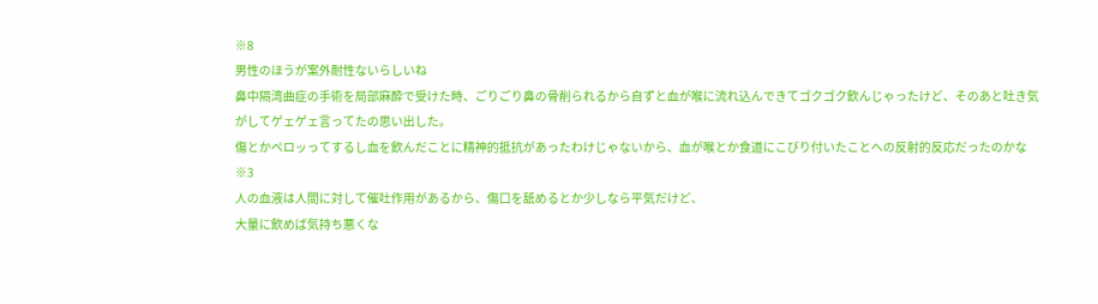※8
男性のほうが案外耐性ないらしいね
鼻中隔湾曲症の手術を局部麻酔で受けた時、ごりごり鼻の骨削られるから自ずと血が喉に流れ込んできてゴクゴク飲んじゃったけど、そのあと吐き気がしてゲェゲェ言ってたの思い出した。
傷とかペロッってするし血を飲んだことに精神的抵抗があったわけじゃないから、血が喉とか食道にこびり付いたことへの反射的反応だったのかな
※3
人の血液は人間に対して催吐作用があるから、傷口を舐めるとか少しなら平気だけど、
大量に飲めば気持ち悪くな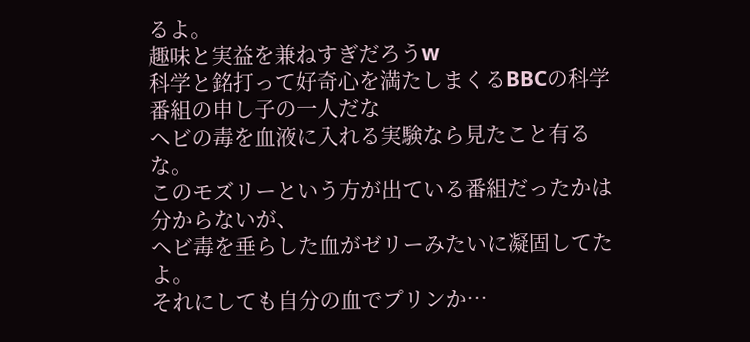るよ。
趣味と実益を兼ねすぎだろうw
科学と銘打って好奇心を満たしまくるBBCの科学番組の申し子の一人だな
ヘビの毒を血液に入れる実験なら見たこと有るな。
このモズリーという方が出ている番組だったかは分からないが、
ヘビ毒を垂らした血がゼリーみたいに凝固してたよ。
それにしても自分の血でプリンか…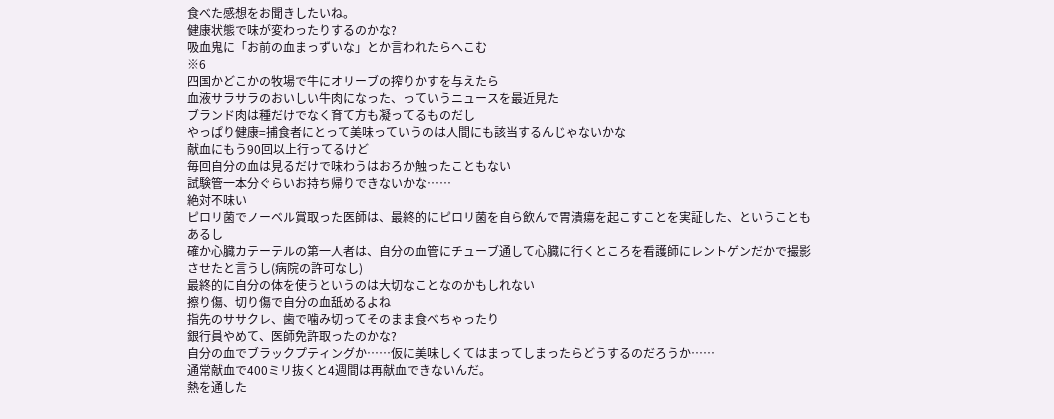食べた感想をお聞きしたいね。
健康状態で味が変わったりするのかな?
吸血鬼に「お前の血まっずいな」とか言われたらへこむ
※6
四国かどこかの牧場で牛にオリーブの搾りかすを与えたら
血液サラサラのおいしい牛肉になった、っていうニュースを最近見た
ブランド肉は種だけでなく育て方も凝ってるものだし
やっぱり健康=捕食者にとって美味っていうのは人間にも該当するんじゃないかな
献血にもう90回以上行ってるけど
毎回自分の血は見るだけで味わうはおろか触ったこともない
試験管一本分ぐらいお持ち帰りできないかな……
絶対不味い
ピロリ菌でノーベル賞取った医師は、最終的にピロリ菌を自ら飲んで胃潰瘍を起こすことを実証した、ということもあるし
確か心臓カテーテルの第一人者は、自分の血管にチューブ通して心臓に行くところを看護師にレントゲンだかで撮影させたと言うし(病院の許可なし)
最終的に自分の体を使うというのは大切なことなのかもしれない
擦り傷、切り傷で自分の血舐めるよね
指先のササクレ、歯で噛み切ってそのまま食べちゃったり
銀行員やめて、医師免許取ったのかな?
自分の血でブラックプティングか……仮に美味しくてはまってしまったらどうするのだろうか……
通常献血で400ミリ抜くと4週間は再献血できないんだ。
熱を通した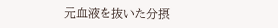元血液を抜いた分摂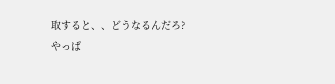取すると、、どうなるんだろ?
やっぱ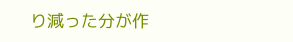り減った分が作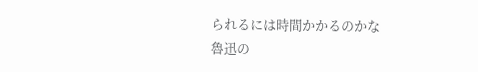られるには時間かかるのかな
魯迅の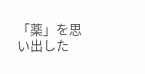「薬」を思い出した